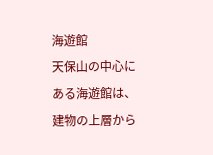海遊館
天保山の中心にある海遊館は、建物の上層から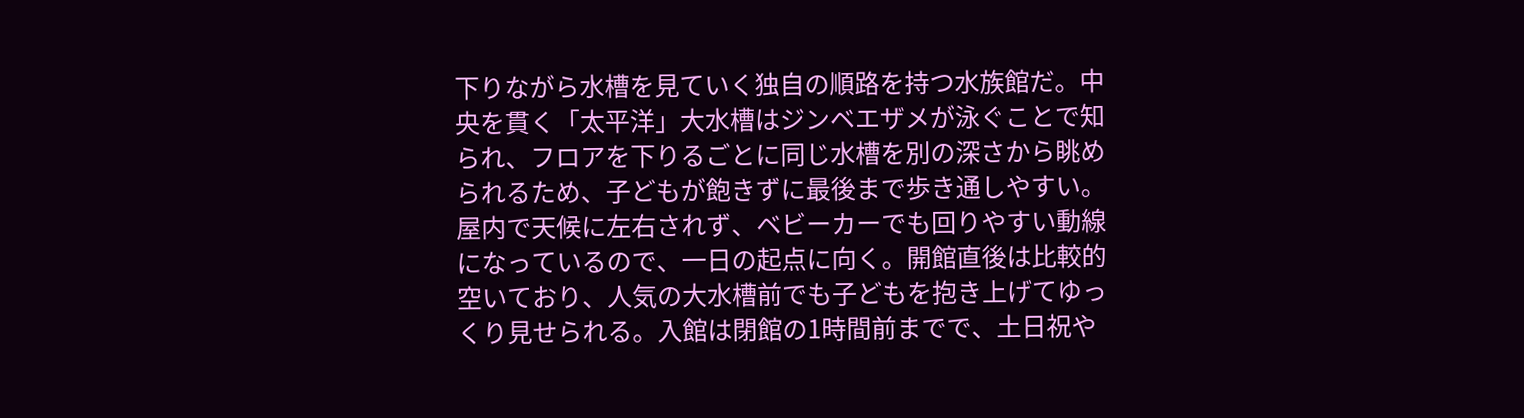下りながら水槽を見ていく独自の順路を持つ水族館だ。中央を貫く「太平洋」大水槽はジンベエザメが泳ぐことで知られ、フロアを下りるごとに同じ水槽を別の深さから眺められるため、子どもが飽きずに最後まで歩き通しやすい。屋内で天候に左右されず、ベビーカーでも回りやすい動線になっているので、一日の起点に向く。開館直後は比較的空いており、人気の大水槽前でも子どもを抱き上げてゆっくり見せられる。入館は閉館の1時間前までで、土日祝や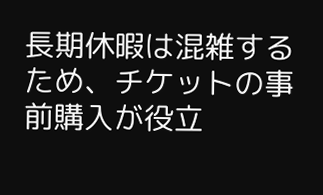長期休暇は混雑するため、チケットの事前購入が役立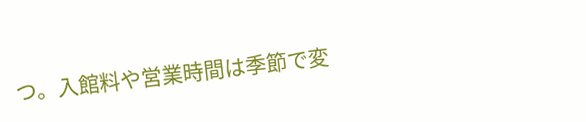つ。入館料や営業時間は季節で変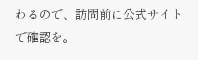わるので、訪問前に公式サイトで確認を。